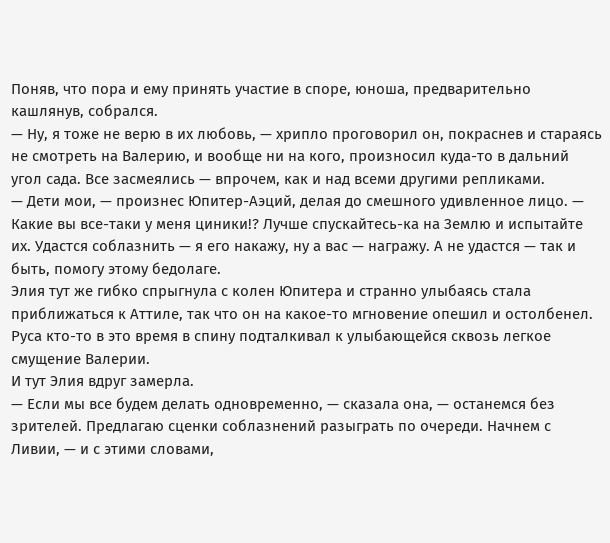Поняв, что пора и ему принять участие в споре, юноша, предварительно кашлянув, собрался.
— Ну, я тоже не верю в их любовь, — хрипло проговорил он, покраснев и стараясь не смотреть на Валерию, и вообще ни на кого, произносил куда-то в дальний угол сада. Все засмеялись — впрочем, как и над всеми другими репликами.
— Дети мои, — произнес Юпитер-Аэций, делая до смешного удивленное лицо. — Какие вы все-таки у меня циники!? Лучше спускайтесь-ка на Землю и испытайте их. Удастся соблазнить — я его накажу, ну а вас — награжу. А не удастся — так и быть, помогу этому бедолаге.
Элия тут же гибко спрыгнула с колен Юпитера и странно улыбаясь стала приближаться к Аттиле, так что он на какое-то мгновение опешил и остолбенел. Руса кто-то в это время в спину подталкивал к улыбающейся сквозь легкое смущение Валерии.
И тут Элия вдруг замерла.
— Если мы все будем делать одновременно, — сказала она, — останемся без зрителей. Предлагаю сценки соблазнений разыграть по очереди. Начнем с Ливии, — и с этими словами,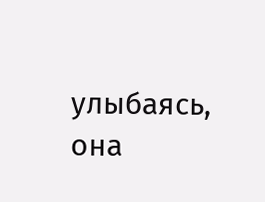улыбаясь, она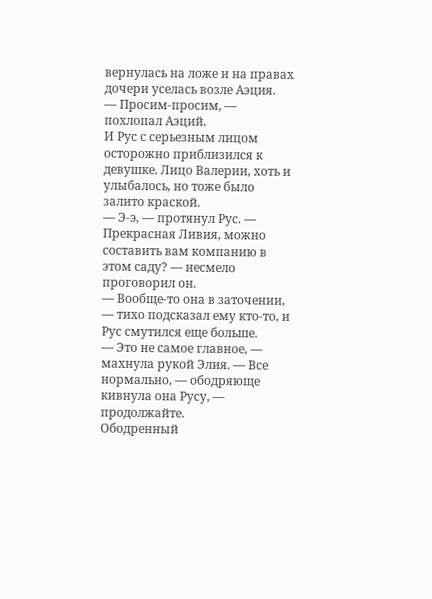вернулась на ложе и на правах дочери уселась возле Аэция.
— Просим-просим, — похлопал Аэций.
И Рус с серьезным лицом осторожно приблизился к девушке. Лицо Валерии, хоть и улыбалось, но тоже было залито краской.
— Э-э, — протянул Рус. — Прекрасная Ливия, можно составить вам компанию в этом саду? — несмело проговорил он.
— Вообще-то она в заточении, — тихо подсказал ему кто-то, и Рус смутился еще больше.
— Это не самое главное, — махнула рукой Элия. — Все нормально, — ободряюще кивнула она Русу, — продолжайте.
Ободренный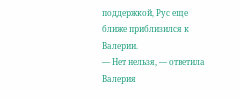поддержкой, Рус еще ближе приблизился к Валерии.
— Нет нельзя, — ответила Валерия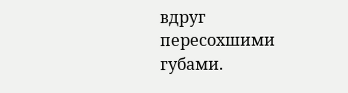вдруг пересохшими губами.